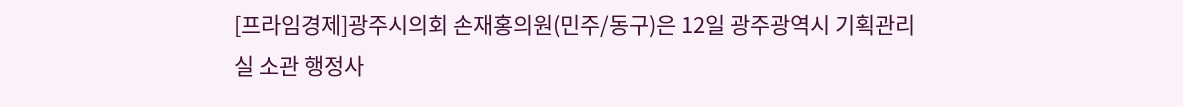[프라임경제]광주시의회 손재홍의원(민주/동구)은 12일 광주광역시 기획관리실 소관 행정사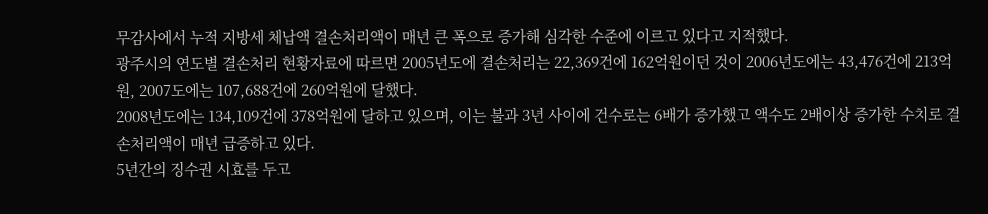무감사에서 누적 지방세 체납액 결손처리액이 매년 큰 폭으로 증가해 심각한 수준에 이르고 있다고 지적했다.
광주시의 연도별 결손처리 현황자료에 따르면 2005년도에 결손처리는 22,369건에 162억원이던 것이 2006년도에는 43,476건에 213억원, 2007도에는 107,688건에 260억원에 달했다.
2008년도에는 134,109건에 378억원에 달하고 있으며, 이는 불과 3년 사이에 건수로는 6배가 증가했고 액수도 2배이상 증가한 수치로 결손처리액이 매년 급증하고 있다.
5년간의 징수권 시효를 두고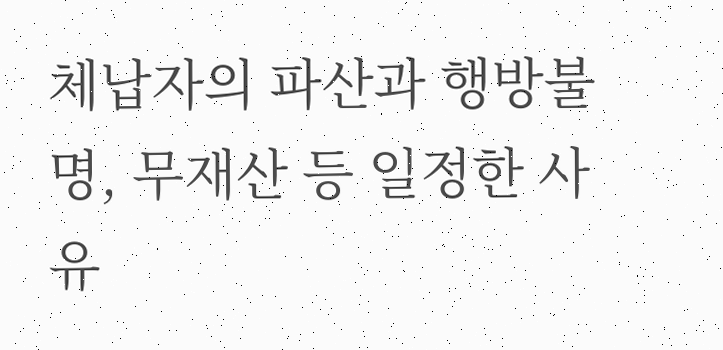체납자의 파산과 행방불명, 무재산 등 일정한 사유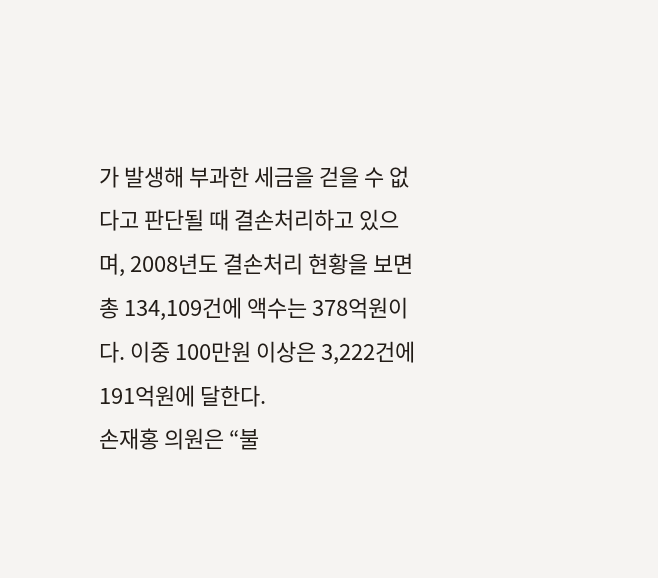가 발생해 부과한 세금을 걷을 수 없다고 판단될 때 결손처리하고 있으며, 2008년도 결손처리 현황을 보면 총 134,109건에 액수는 378억원이다. 이중 100만원 이상은 3,222건에 191억원에 달한다.
손재홍 의원은 “불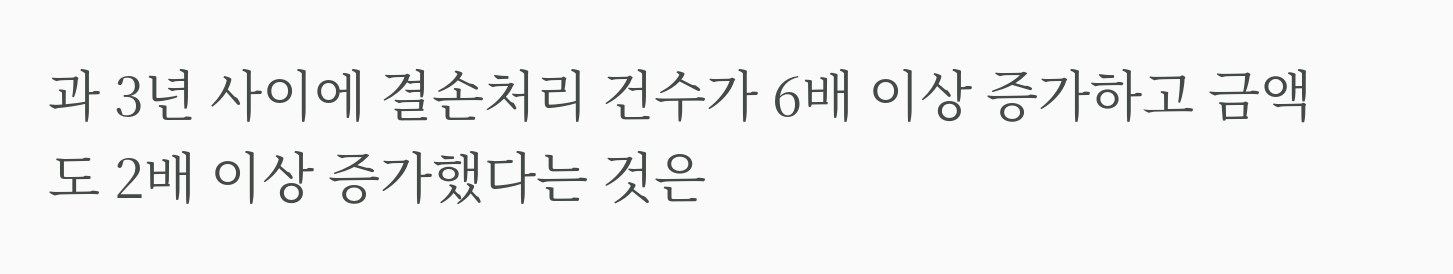과 3년 사이에 결손처리 건수가 6배 이상 증가하고 금액도 2배 이상 증가했다는 것은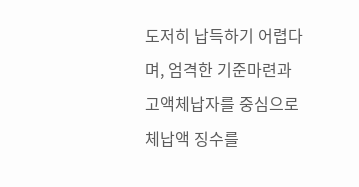도저히 납득하기 어렵다며, 엄격한 기준마련과 고액체납자를 중심으로 체납액 징수를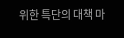위한 특단의 대책 마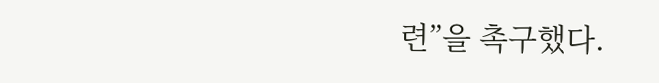련”을 촉구했다.